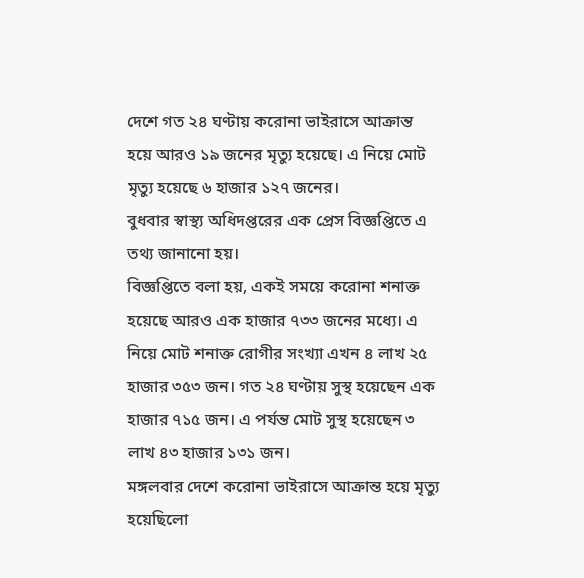দেশে গত ২৪ ঘণ্টায় করোনা ভাইরাসে আক্রান্ত হয়ে আরও ১৯ জনের মৃত্যু হয়েছে। এ নিয়ে মোট মৃত্যু হয়েছে ৬ হাজার ১২৭ জনের।
বুধবার স্বাস্থ্য অধিদপ্তরের এক প্রেস বিজ্ঞপ্তিতে এ তথ্য জানানো হয়।
বিজ্ঞপ্তিতে বলা হয়, একই সময়ে করোনা শনাক্ত হয়েছে আরও এক হাজার ৭৩৩ জনের মধ্যে। এ নিয়ে মোট শনাক্ত রোগীর সংখ্যা এখন ৪ লাখ ২৫ হাজার ৩৫৩ জন। গত ২৪ ঘণ্টায় সুস্থ হয়েছেন এক হাজার ৭১৫ জন। এ পর্যন্ত মোট সুস্থ হয়েছেন ৩ লাখ ৪৩ হাজার ১৩১ জন।
মঙ্গলবার দেশে করোনা ভাইরাসে আক্রান্ত হয়ে মৃত্যু হয়েছিলো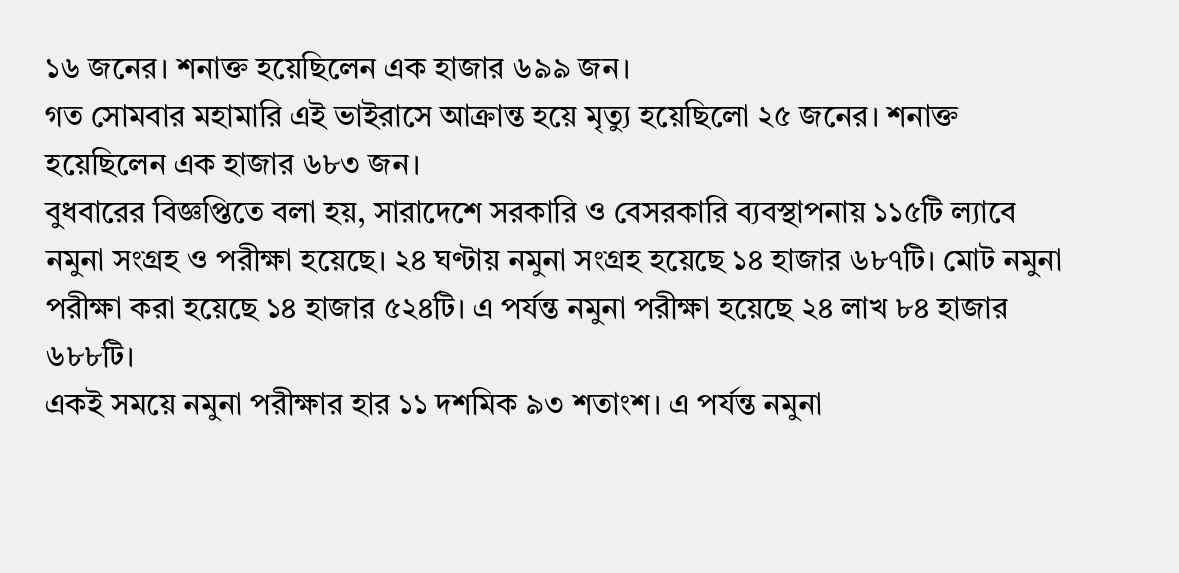১৬ জনের। শনাক্ত হয়েছিলেন এক হাজার ৬৯৯ জন।
গত সোমবার মহামারি এই ভাইরাসে আক্রান্ত হয়ে মৃত্যু হয়েছিলো ২৫ জনের। শনাক্ত হয়েছিলেন এক হাজার ৬৮৩ জন।
বুধবারের বিজ্ঞপ্তিতে বলা হয়, সারাদেশে সরকারি ও বেসরকারি ব্যবস্থাপনায় ১১৫টি ল্যাবে নমুনা সংগ্রহ ও পরীক্ষা হয়েছে। ২৪ ঘণ্টায় নমুনা সংগ্রহ হয়েছে ১৪ হাজার ৬৮৭টি। মোট নমুনা পরীক্ষা করা হয়েছে ১৪ হাজার ৫২৪টি। এ পর্যন্ত নমুনা পরীক্ষা হয়েছে ২৪ লাখ ৮৪ হাজার ৬৮৮টি।
একই সময়ে নমুনা পরীক্ষার হার ১১ দশমিক ৯৩ শতাংশ। এ পর্যন্ত নমুনা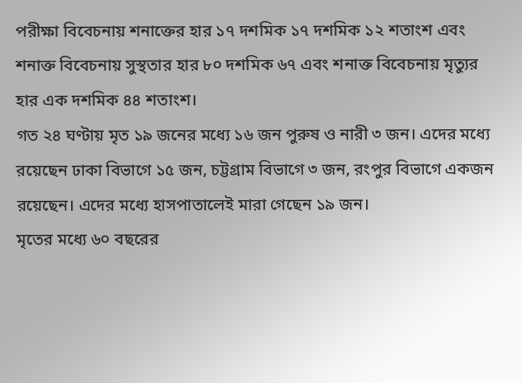পরীক্ষা বিবেচনায় শনাক্তের হার ১৭ দশমিক ১৭ দশমিক ১২ শতাংশ এবং শনাক্ত বিবেচনায় সুস্থতার হার ৮০ দশমিক ৬৭ এবং শনাক্ত বিবেচনায় মৃত্যুর হার এক দশমিক ৪৪ শতাংশ।
গত ২৪ ঘণ্টায় মৃত ১৯ জনের মধ্যে ১৬ জন পুরুষ ও নারী ৩ জন। এদের মধ্যে রয়েছেন ঢাকা বিভাগে ১৫ জন, চট্টগ্রাম বিভাগে ৩ জন, রংপুর বিভাগে একজন রয়েছেন। এদের মধ্যে হাসপাতালেই মারা গেছেন ১৯ জন।
মৃতের মধ্যে ৬০ বছরের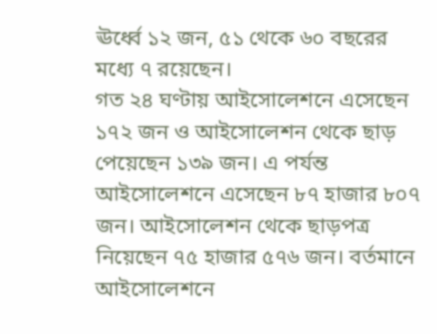ঊর্ধ্বে ১২ জন, ৫১ থেকে ৬০ বছরের মধ্যে ৭ রয়েছেন।
গত ২৪ ঘণ্টায় আইসোলেশনে এসেছেন ১৭২ জন ও আইসোলেশন থেকে ছাড় পেয়েছেন ১৩৯ জন। এ পর্যন্ত আইসোলেশনে এসেছেন ৮৭ হাজার ৮০৭ জন। আইসোলেশন থেকে ছাড়পত্র নিয়েছেন ৭৫ হাজার ৫৭৬ জন। বর্তমানে আইসোলেশনে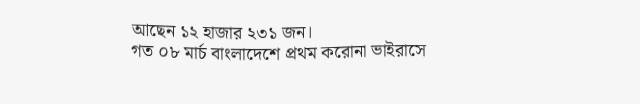আছেন ১২ হাজার ২৩১ জন।
গত ০৮ মার্চ বাংলাদেশে প্রথম করোনা ভাইরাসে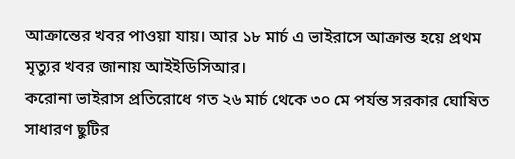আক্রান্তের খবর পাওয়া যায়। আর ১৮ মার্চ এ ভাইরাসে আক্রান্ত হয়ে প্রথম মৃত্যুর খবর জানায় আইইডিসিআর।
করোনা ভাইরাস প্রতিরোধে গত ২৬ মার্চ থেকে ৩০ মে পর্যন্ত সরকার ঘোষিত সাধারণ ছুটির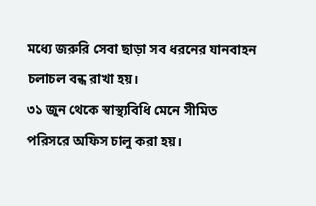মধ্যে জরুরি সেবা ছাড়া সব ধরনের যানবাহন চলাচল বন্ধ রাখা হয়।
৩১ জুন থেকে স্বাস্থ্যবিধি মেনে সীমিত পরিসরে অফিস চালু করা হয়।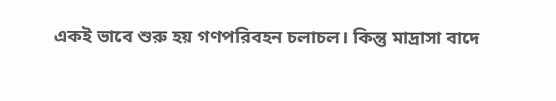একই ভাবে শুরু হয় গণপরিবহন চলাচল। কিন্তু মাদ্রাসা বাদে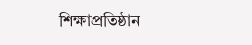শিক্ষাপ্রতিষ্ঠান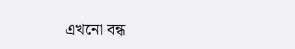এখনো বন্ধ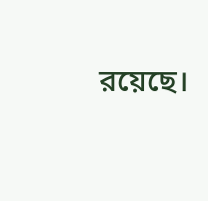রয়েছে।